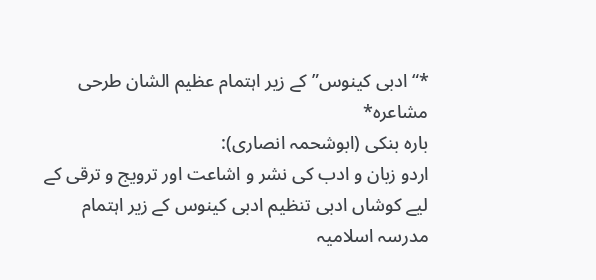*“ادبی کینوس” کے زیر اہتمام عظیم الشان طرحی مشاعرہ*
بارہ بنکی (ابوشحمہ انصاری):
اردو زبان و ادب کی نشر و اشاعت اور ترویج و ترقی کے لیے کوشاں ادبی تنظیم ادبی کینوس کے زیر اہتمام مدرسہ اسلامیہ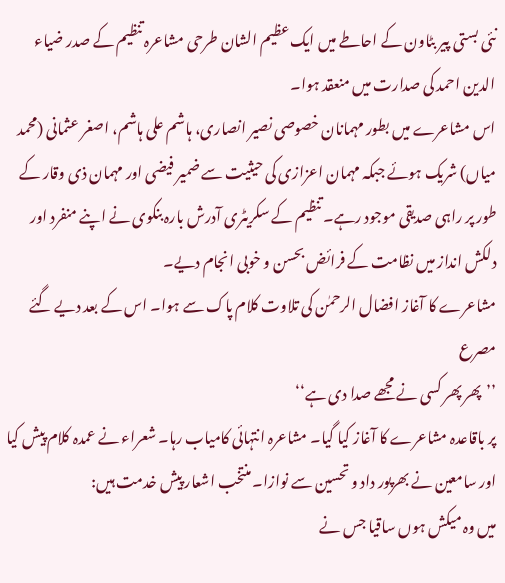نئی بستی پیر بٹاون کے احاطے میں ایک عظیم الشان طرحی مشاعرہ تنظیم کے صدر ضیاء الدین احمد کی صدارت میں منعقد ہوا۔
اس مشاعرے میں بطور مہمانان خصوصی نصیر انصاری، ہاشم علی ہاشم، اصغر عثمانی (محمد میاں) شریک ہوئے جبکہ مہمان اعزازی کی حیثیت سے ضمیر فیضی اور مہمان ذی وقار کے طور پر راہی صدیقی موجود رہے۔ تنظیم کے سکریٹری آدرش بارہ بنکوی نے اپنے منفرد اور دلکش انداز میں نظامت کے فرائض بحسن و خوبی انجام دیے۔
مشاعرے کا آغاز افضال الرحمٰن کی تلاوت کلام پاک سے ہوا۔ اس کے بعد دیے گئے مصرع
’’پھر پھر کسی نے مجھے صدا دی ہے‘‘
پر باقاعدہ مشاعرے کا آغاز کیا گیا۔ مشاعرہ انتہائی کامیاب رہا۔ شعراء نے عمدہ کلام پیش کیا اور سامعین نے بھرپور داد و تحسین سے نوازا۔ منتخب اشعار پیش خدمت ہیں:
میں وہ میکش ہوں ساقیا جس نے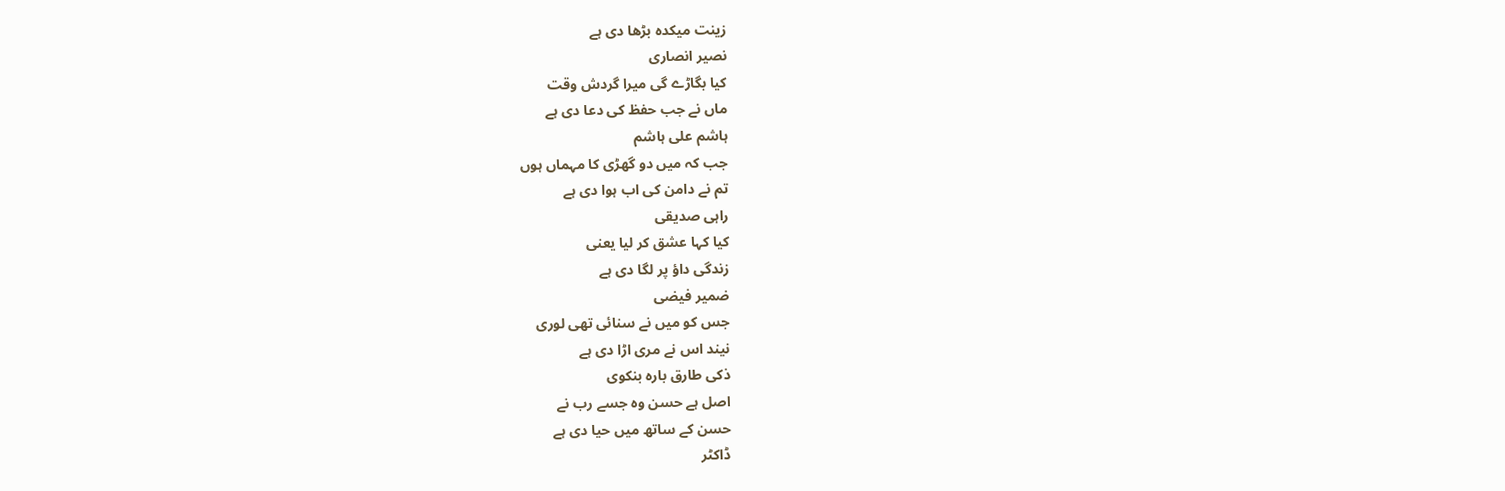زینت میکدہ بڑھا دی ہے
نصیر انصاری
کیا بگاڑے گی میرا گردش وقت
ماں نے جب حفظ کی دعا دی ہے
ہاشم علی ہاشم
جب کہ میں دو گھڑی کا مہماں ہوں
تم نے دامن کی اب ہوا دی ہے
راہی صدیقی
کیا کہا عشق کر لیا یعنی
زندگی داؤ پر لگا دی ہے
ضمیر فیضی
جس کو میں نے سنائی تھی لوری
نیند اس نے مری اڑا دی ہے
ذکی طارق بارہ بنکوی
اصل ہے حسن وہ جسے رب نے
حسن کے ساتھ میں حیا دی ہے
ڈاکٹر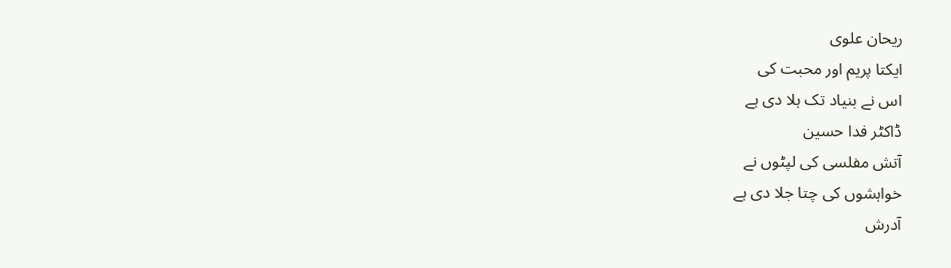ریحان علوی
ایکتا پریم اور محبت کی
اس نے بنیاد تک ہلا دی ہے
ڈاکٹر فدا حسین
آتش مفلسی کی لپٹوں نے
خواہشوں کی چتا جلا دی ہے
آدرش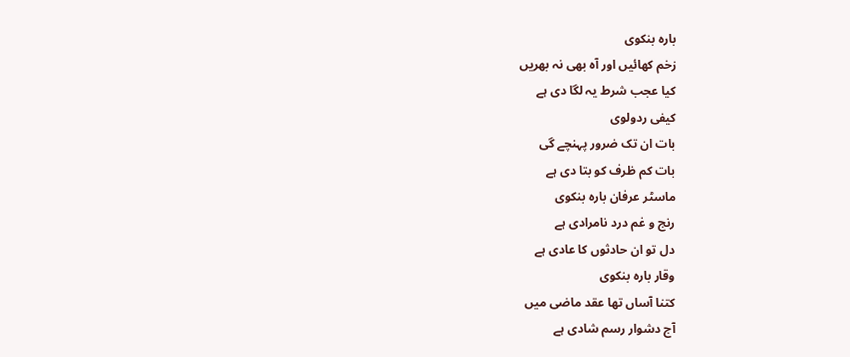بارہ بنکوی
زخم کھائیں اور آہ بھی نہ بھریں
کیا عجب شرط یہ لگا دی ہے
کیفی ردولوی
بات ان تک ضرور پہنچے گی
بات کم ظرف کو بتا دی ہے
ماسٹر عرفان بارہ بنکوی
رنج و غم درد نامرادی ہے
دل تو ان حادثوں کا عادی ہے
وقار بارہ بنکوی
کتنا آساں تھا عقد ماضی میں
آج دشوار رسم شادی ہے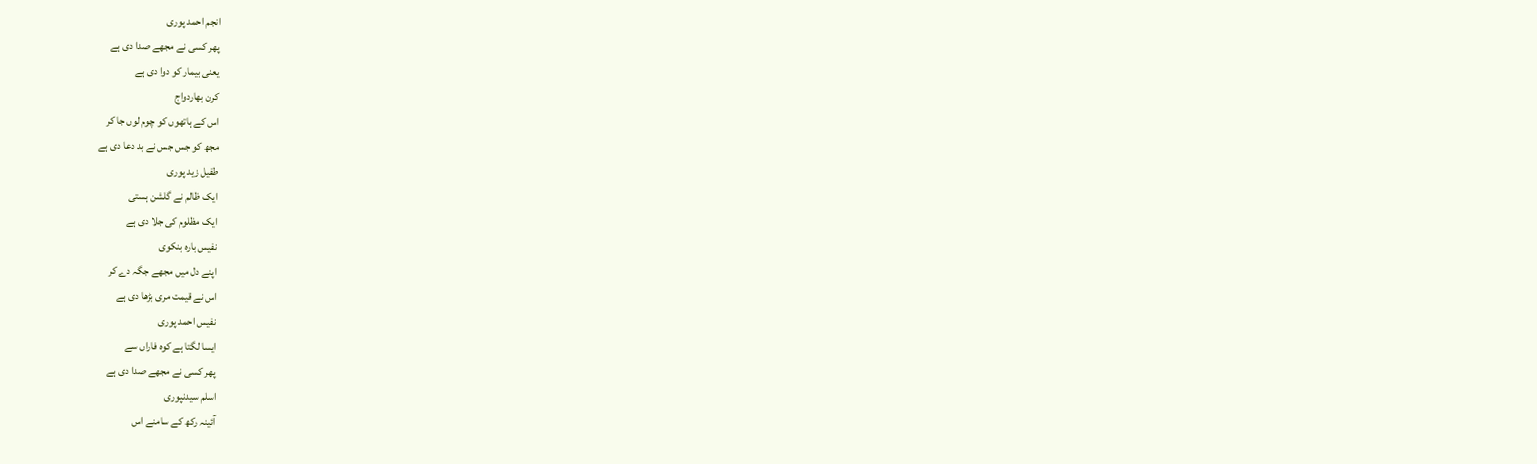انجم احمد پوری
پھر کسی نے مجھے صدا دی ہے
یعنی بیمار کو دوا دی ہے
کرن بھاردواج
اس کے ہاتھوں کو چوم لوں جا کر
مجھ کو جس جس نے بد دعا دی ہے
طفیل زید پوری
ایک ظالم نے گلشن ہستی
ایک مظلوم کی جلا دی ہے
نفیس بارہ بنکوی
اپنے دل میں مجھے جگہ دے کر
اس نے قیمت مری بڑھا دی ہے
نفیس احمد پوری
ایسا لگتا ہے کوہ فاراں سے
پھر کسی نے مجھے صدا دی ہے
اسلم سیدنپوری
آئینہ رکھ کے سامنے اس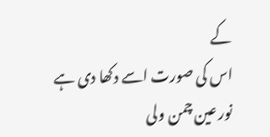کے
اس کی صورت اسے دکھا دی ہے
نور عین چمن ولی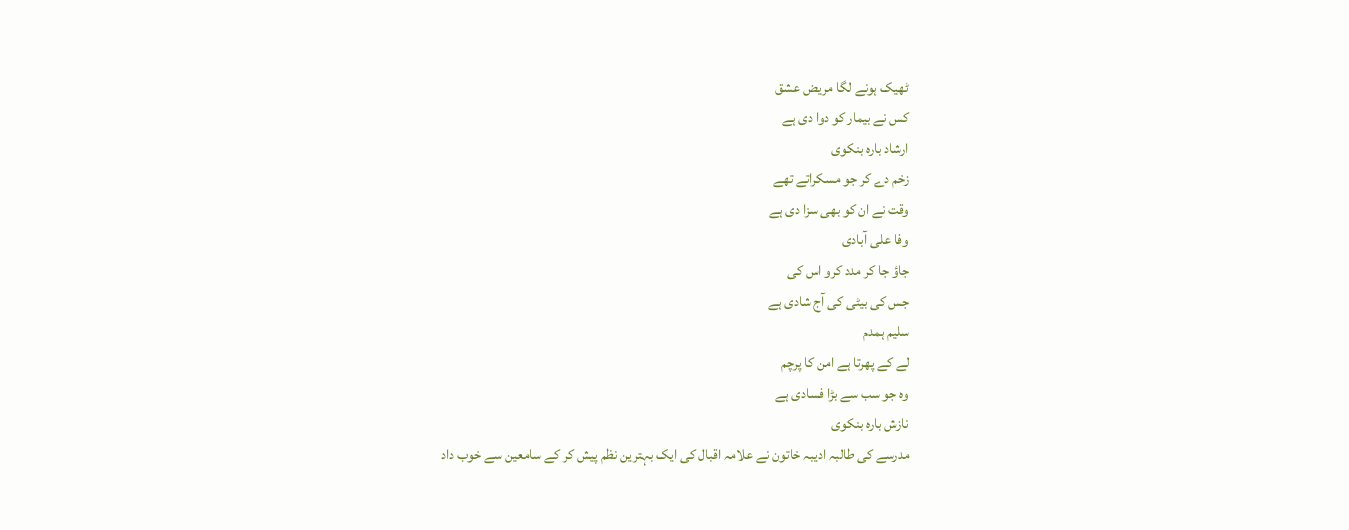ٹھیک ہونے لگا مریض عشق
کس نے بیمار کو دوا دی ہے
ارشاد بارہ بنکوی
زخم دے کر جو مسکراتے تھے
وقت نے ان کو بھی سزا دی ہے
وفا علی آبادی
جاؤ جا کر مدد کرو اس کی
جس کی بیٹی کی آج شادی ہے
سلیم ہمدم
لے کے پھرتا ہے امن کا پرچم
وہ جو سب سے بڑا فسادی ہے
نازش بارہ بنکوی
مدرسے کی طالبہ ادیبہ خاتون نے علامہ اقبال کی ایک بہترین نظم پیش کر کے سامعین سے خوب داد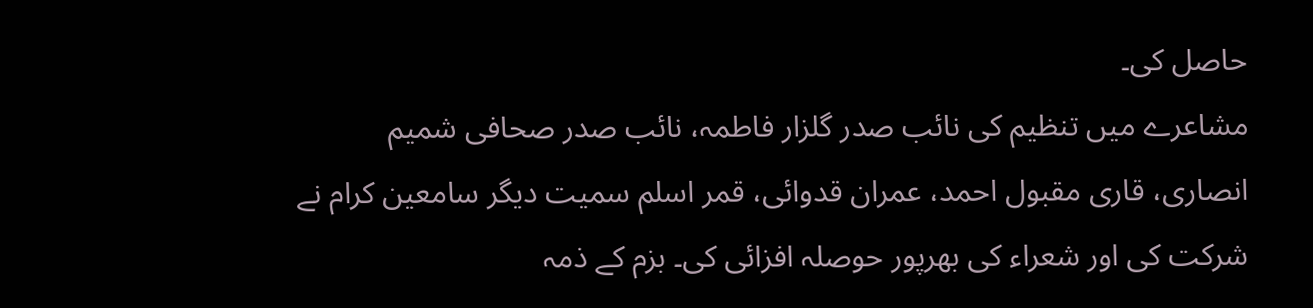حاصل کی۔
مشاعرے میں تنظیم کی نائب صدر گلزار فاطمہ، نائب صدر صحافی شمیم انصاری، قاری مقبول احمد، عمران قدوائی، قمر اسلم سمیت دیگر سامعین کرام نے شرکت کی اور شعراء کی بھرپور حوصلہ افزائی کی۔ بزم کے ذمہ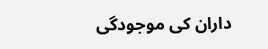داران کی موجودگی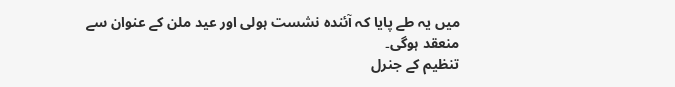میں یہ طے پایا کہ آئندہ نشست ہولی اور عید ملن کے عنوان سے منعقد ہوگی۔
تنظیم کے جنرل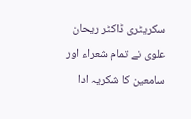سکریٹری ڈاکٹر ریحان علوی نے تمام شعراء اور سامعین کا شکریہ ادا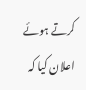کرتے ہوئے اعلان کیا کہ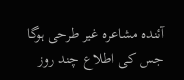آئندہ مشاعرہ غیر طرحی ہوگا جس کی اطلاع چند روز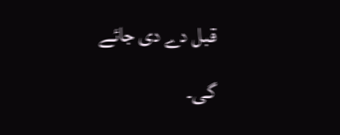قبل دے دی جائے گی۔